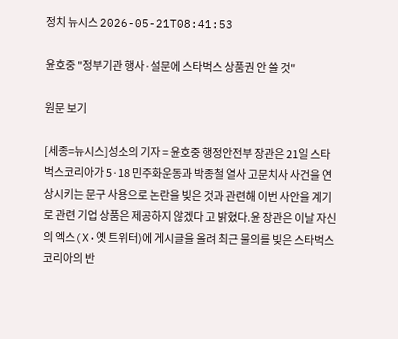정치 뉴시스 2026-05-21T08:41:53

윤호중 "정부기관 행사·설문에 스타벅스 상품권 안 쓸 것"

원문 보기

[세종=뉴시스]성소의 기자 = 윤호중 행정안전부 장관은 21일 스타벅스코리아가 5·18 민주화운동과 박종철 열사 고문치사 사건을 연상시키는 문구 사용으로 논란을 빚은 것과 관련해 이번 사안을 계기로 관련 기업 상품은 제공하지 않겠다 고 밝혔다.윤 장관은 이날 자신의 엑스(X·옛 트위터)에 게시글을 올려 최근 물의를 빚은 스타벅스코리아의 반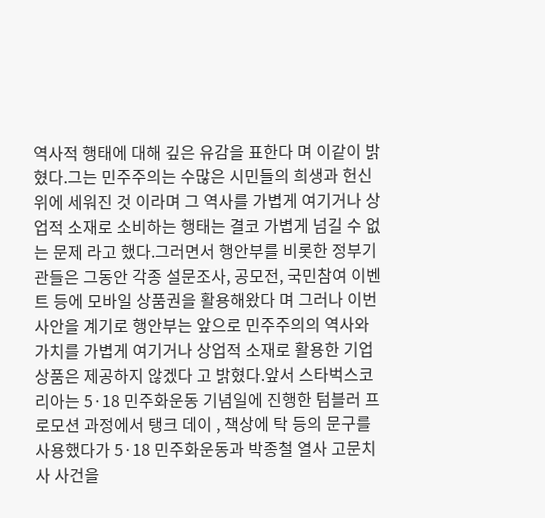역사적 행태에 대해 깊은 유감을 표한다 며 이같이 밝혔다.그는 민주주의는 수많은 시민들의 희생과 헌신 위에 세워진 것 이라며 그 역사를 가볍게 여기거나 상업적 소재로 소비하는 행태는 결코 가볍게 넘길 수 없는 문제 라고 했다.그러면서 행안부를 비롯한 정부기관들은 그동안 각종 설문조사, 공모전, 국민참여 이벤트 등에 모바일 상품권을 활용해왔다 며 그러나 이번 사안을 계기로 행안부는 앞으로 민주주의의 역사와 가치를 가볍게 여기거나 상업적 소재로 활용한 기업 상품은 제공하지 않겠다 고 밝혔다.앞서 스타벅스코리아는 5·18 민주화운동 기념일에 진행한 텀블러 프로모션 과정에서 탱크 데이 , 책상에 탁 등의 문구를 사용했다가 5·18 민주화운동과 박종철 열사 고문치사 사건을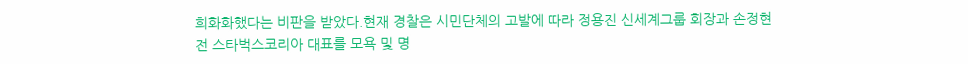희화화했다는 비판을 받았다.현재 경찰은 시민단체의 고발에 따라 정용진 신세계그룹 회장과 손정현 전 스타벅스코리아 대표를 모욕 및 명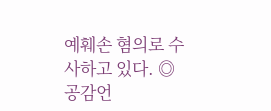예훼손 혐의로 수사하고 있다. ◎공감언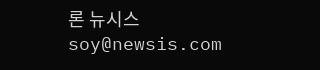론 뉴시스 soy@newsis.com